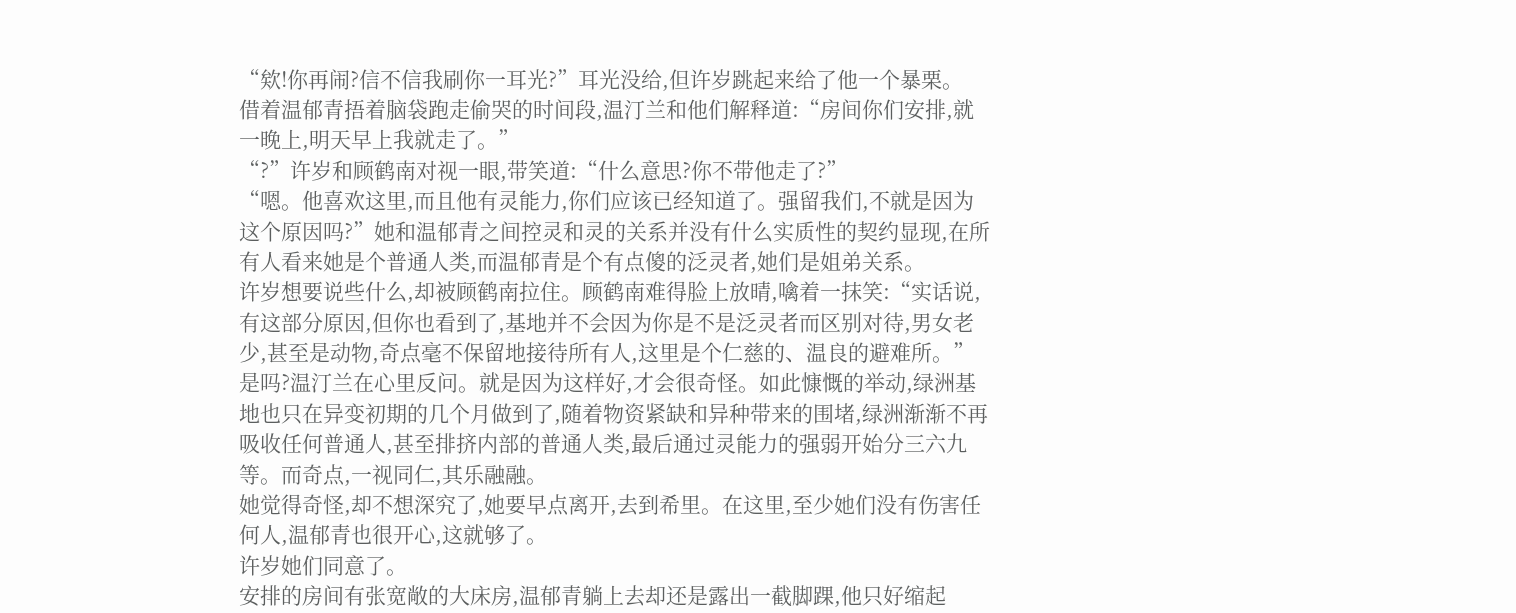“欸!你再闹?信不信我刷你一耳光?”耳光没给,但许岁跳起来给了他一个暴栗。
借着温郁青捂着脑袋跑走偷哭的时间段,温汀兰和他们解释道:“房间你们安排,就一晚上,明天早上我就走了。”
“?”许岁和顾鹤南对视一眼,带笑道:“什么意思?你不带他走了?”
“嗯。他喜欢这里,而且他有灵能力,你们应该已经知道了。强留我们,不就是因为这个原因吗?”她和温郁青之间控灵和灵的关系并没有什么实质性的契约显现,在所有人看来她是个普通人类,而温郁青是个有点傻的泛灵者,她们是姐弟关系。
许岁想要说些什么,却被顾鹤南拉住。顾鹤南难得脸上放晴,噙着一抹笑:“实话说,有这部分原因,但你也看到了,基地并不会因为你是不是泛灵者而区别对待,男女老少,甚至是动物,奇点毫不保留地接待所有人,这里是个仁慈的、温良的避难所。”
是吗?温汀兰在心里反问。就是因为这样好,才会很奇怪。如此慷慨的举动,绿洲基地也只在异变初期的几个月做到了,随着物资紧缺和异种带来的围堵,绿洲渐渐不再吸收任何普通人,甚至排挤内部的普通人类,最后通过灵能力的强弱开始分三六九等。而奇点,一视同仁,其乐融融。
她觉得奇怪,却不想深究了,她要早点离开,去到希里。在这里,至少她们没有伤害任何人,温郁青也很开心,这就够了。
许岁她们同意了。
安排的房间有张宽敞的大床房,温郁青躺上去却还是露出一截脚踝,他只好缩起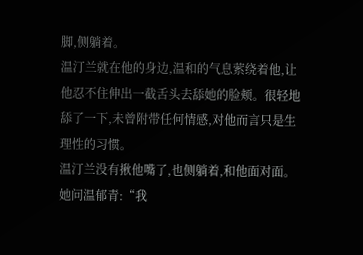脚,侧躺着。
温汀兰就在他的身边,温和的气息萦绕着他,让他忍不住伸出一截舌头去舔她的脸颊。很轻地舔了一下,未曾附带任何情感,对他而言只是生理性的习惯。
温汀兰没有揪他嘴了,也侧躺着,和他面对面。她问温郁青:“我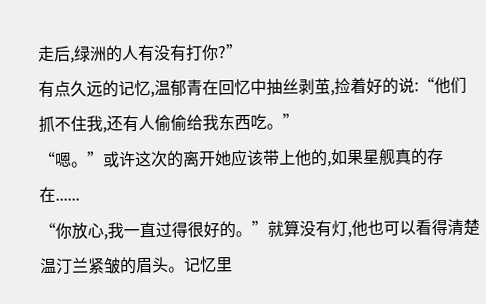走后,绿洲的人有没有打你?”
有点久远的记忆,温郁青在回忆中抽丝剥茧,捡着好的说:“他们抓不住我,还有人偷偷给我东西吃。”
“嗯。”或许这次的离开她应该带上他的,如果星舰真的存在......
“你放心,我一直过得很好的。”就算没有灯,他也可以看得清楚温汀兰紧皱的眉头。记忆里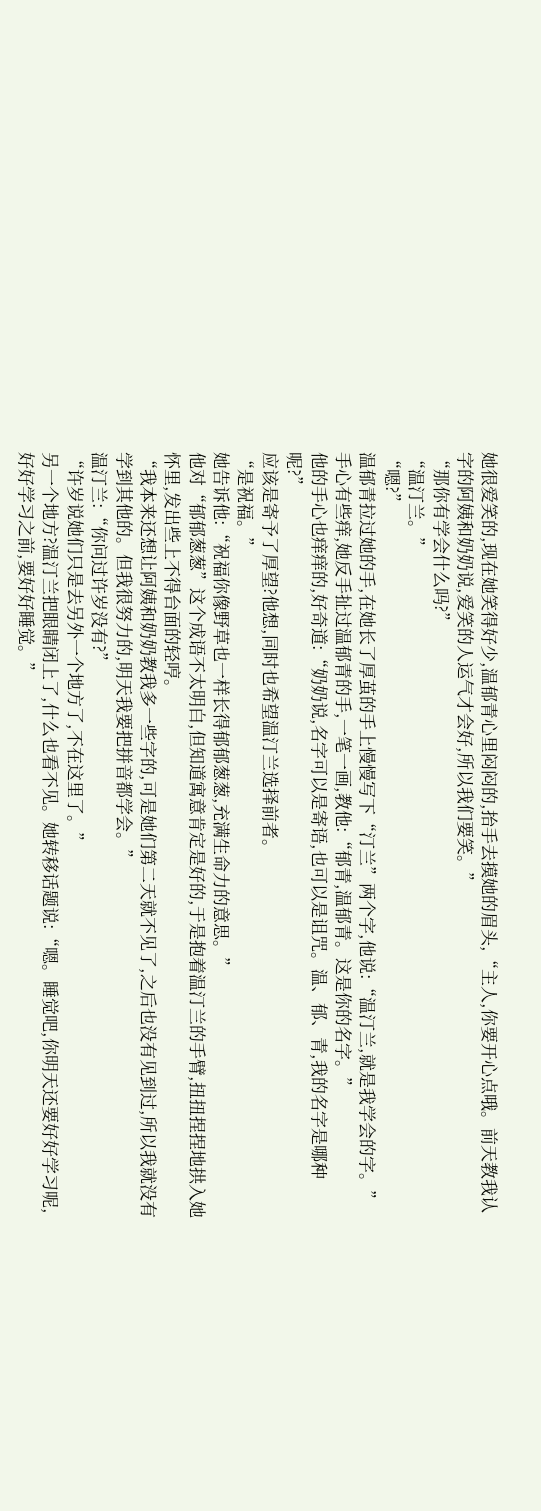她很爱笑的,现在她笑得好少,温郁青心里闷闷的,抬手去摸她的眉头,“主人,你要开心点哦。前天教我认字的阿姨和奶奶说,爱笑的人运气才会好,所以我们要笑。”
“那你有学会什么吗?”
“温汀兰。”
“嗯?”
温郁青拉过她的手,在她长了厚茧的手上慢慢写下“汀兰”两个字,他说:“温汀兰,就是我学会的字。”
手心有些痒,她反手扯过温郁青的手,一笔一画,教他:“郁青,温郁青。这是你的名字。”
他的手心也痒痒的,好奇道:“奶奶说,名字可以是寄语,也可以是诅咒。温、郁、青,我的名字是哪种呢?”
应该是寄予了厚望?他想,同时也希望温汀兰选择前者。
“是祝福。”
她告诉他:“祝福你像野草也一样长得郁郁葱葱,充满生命力的意思。”
他对“郁郁葱葱”这个成语不太明白,但知道寓意肯定是好的,于是抱着温汀兰的手臂,扭扭捏捏地拱入她怀里,发出些上不得台面的轻哼。
“我本来还想让阿姨和奶奶教我多一些字的,可是她们第二天就不见了,之后也没有见到过,所以我就没有学到其他的。但我很努力的,明天我要把拼音都学会。”
温汀兰:“你问过许岁没有?”
“许岁说她们只是去另外一个地方了,不在这里了。”
另一个地方?温汀兰把眼睛闭上了,什么也看不见。她转移话题说:“嗯。睡觉吧,你明天还要好好学习呢,好好学习之前,要好好睡觉。”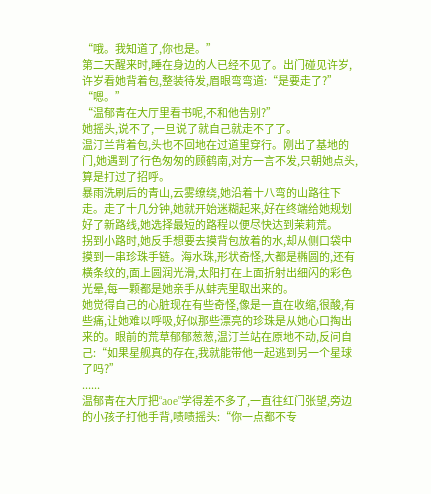“哦。我知道了,你也是。”
第二天醒来时,睡在身边的人已经不见了。出门碰见许岁,许岁看她背着包,整装待发,眉眼弯弯道:“是要走了?”
“嗯。”
“温郁青在大厅里看书呢,不和他告别?”
她摇头,说不了,一旦说了就自己就走不了了。
温汀兰背着包,头也不回地在过道里穿行。刚出了基地的门,她遇到了行色匆匆的顾鹤南,对方一言不发,只朝她点头,算是打过了招呼。
暴雨洗刷后的青山,云雾缭绕,她沿着十八弯的山路往下走。走了十几分钟,她就开始迷糊起来,好在终端给她规划好了新路线,她选择最短的路程以便尽快达到茉莉荒。
拐到小路时,她反手想要去摸背包放着的水,却从侧口袋中摸到一串珍珠手链。海水珠,形状奇怪,大都是椭圆的,还有横条纹的,面上圆润光滑,太阳打在上面折射出细闪的彩色光晕,每一颗都是她亲手从蚌壳里取出来的。
她觉得自己的心脏现在有些奇怪,像是一直在收缩,很酸,有些痛,让她难以呼吸,好似那些漂亮的珍珠是从她心口掏出来的。眼前的荒草郁郁葱葱,温汀兰站在原地不动,反问自己:“如果星舰真的存在,我就能带他一起逃到另一个星球了吗?”
......
温郁青在大厅把“aoe”学得差不多了,一直往红门张望,旁边的小孩子打他手背,啧啧摇头:“你一点都不专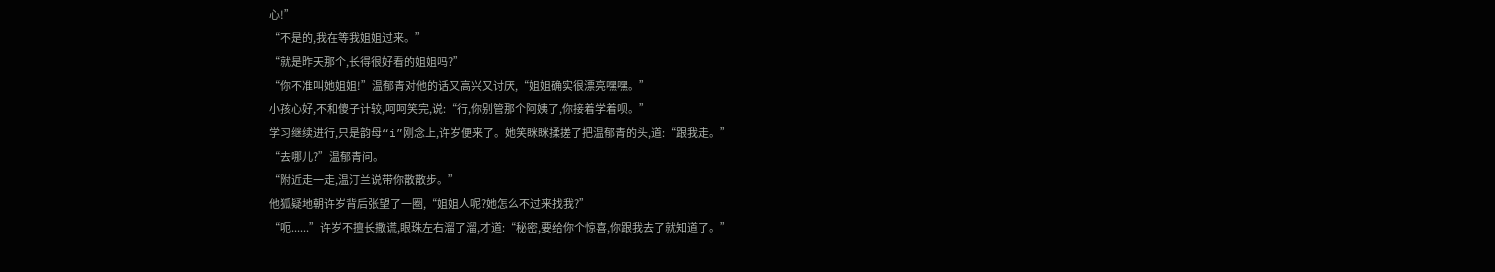心!”
“不是的,我在等我姐姐过来。”
“就是昨天那个,长得很好看的姐姐吗?”
“你不准叫她姐姐!”温郁青对他的话又高兴又讨厌,“姐姐确实很漂亮嘿嘿。”
小孩心好,不和傻子计较,呵呵笑完,说:“行,你别管那个阿姨了,你接着学着呗。”
学习继续进行,只是韵母“i”刚念上,许岁便来了。她笑眯眯揉搓了把温郁青的头,道:“跟我走。”
“去哪儿?”温郁青问。
“附近走一走,温汀兰说带你散散步。”
他狐疑地朝许岁背后张望了一圈,“姐姐人呢?她怎么不过来找我?”
“呃......”许岁不擅长撒谎,眼珠左右溜了溜,才道:“秘密,要给你个惊喜,你跟我去了就知道了。”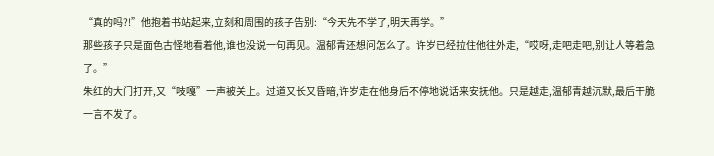“真的吗?!”他抱着书站起来,立刻和周围的孩子告别:“今天先不学了,明天再学。”
那些孩子只是面色古怪地看着他,谁也没说一句再见。温郁青还想问怎么了。许岁已经拉住他往外走,“哎呀,走吧走吧,别让人等着急了。”
朱红的大门打开,又“吱嘎”一声被关上。过道又长又昏暗,许岁走在他身后不停地说话来安抚他。只是越走,温郁青越沉默,最后干脆一言不发了。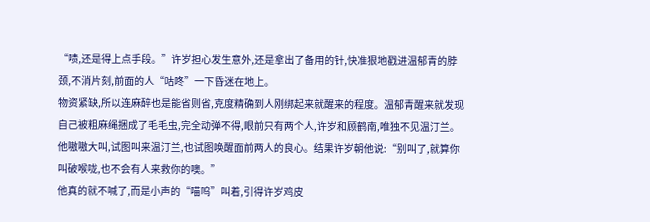“啧,还是得上点手段。”许岁担心发生意外,还是拿出了备用的针,快准狠地戳进温郁青的脖颈,不消片刻,前面的人“咕咚”一下昏迷在地上。
物资紧缺,所以连麻醉也是能省则省,克度精确到人刚绑起来就醒来的程度。温郁青醒来就发现自己被粗麻绳捆成了毛毛虫,完全动弹不得,眼前只有两个人,许岁和顾鹤南,唯独不见温汀兰。
他嗷嗷大叫,试图叫来温汀兰,也试图唤醒面前两人的良心。结果许岁朝他说:“别叫了,就算你叫破喉咙,也不会有人来救你的噢。”
他真的就不喊了,而是小声的“喵呜”叫着,引得许岁鸡皮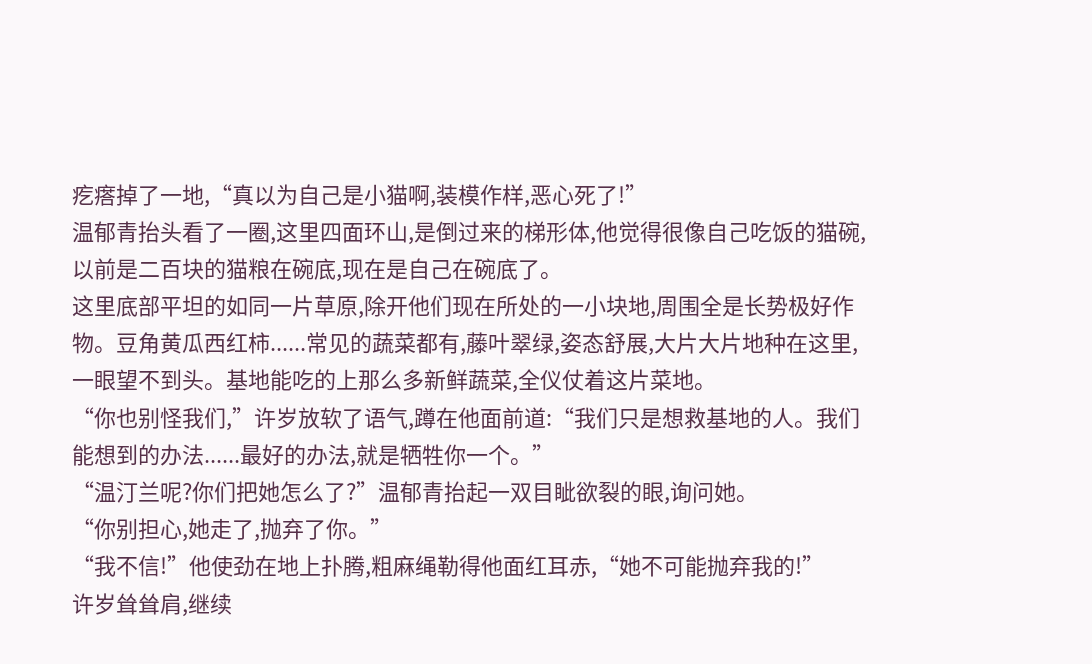疙瘩掉了一地,“真以为自己是小猫啊,装模作样,恶心死了!”
温郁青抬头看了一圈,这里四面环山,是倒过来的梯形体,他觉得很像自己吃饭的猫碗,以前是二百块的猫粮在碗底,现在是自己在碗底了。
这里底部平坦的如同一片草原,除开他们现在所处的一小块地,周围全是长势极好作物。豆角黄瓜西红柿......常见的蔬菜都有,藤叶翠绿,姿态舒展,大片大片地种在这里,一眼望不到头。基地能吃的上那么多新鲜蔬菜,全仪仗着这片菜地。
“你也别怪我们,”许岁放软了语气,蹲在他面前道:“我们只是想救基地的人。我们能想到的办法......最好的办法,就是牺牲你一个。”
“温汀兰呢?你们把她怎么了?”温郁青抬起一双目眦欲裂的眼,询问她。
“你别担心,她走了,抛弃了你。”
“我不信!”他使劲在地上扑腾,粗麻绳勒得他面红耳赤,“她不可能抛弃我的!”
许岁耸耸肩,继续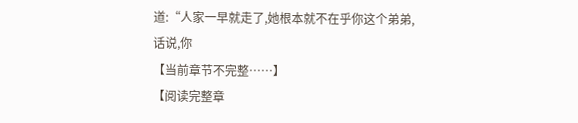道:“人家一早就走了,她根本就不在乎你这个弟弟,话说,你
【当前章节不完整……】
【阅读完整章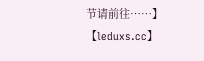节请前往……】
【leduxs.cc】